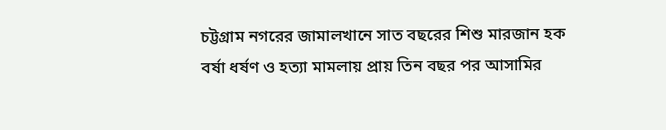চট্টগ্রাম নগরের জামালখানে সাত বছরের শিশু মারজান হক বর্ষা ধর্ষণ ও হত্যা মামলায় প্রায় তিন বছর পর আসামির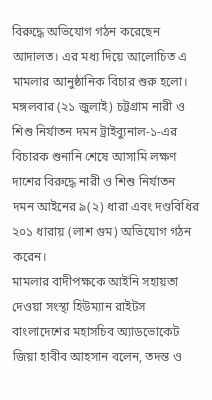বিরুদ্ধে অভিযোগ গঠন করেছেন আদালত। এর মধ্য দিয়ে আলোচিত এ মামলার আনুষ্ঠানিক বিচার শুরু হলো।
মঙ্গলবার (২১ জুলাই) চট্টগ্রাম নারী ও শিশু নির্যাতন দমন ট্রাইব্যুনাল-১-এর বিচারক শুনানি শেষে আসামি লক্ষণ দাশের বিরুদ্ধে নারী ও শিশু নির্যাতন দমন আইনের ৯(২) ধারা এবং দণ্ডবিধির ২০১ ধারায় (লাশ গুম) অভিযোগ গঠন করেন।
মামলার বাদীপক্ষকে আইনি সহায়তা দেওয়া সংস্থা হিউম্যান রাইটস বাংলাদেশের মহাসচিব অ্যাডভোকেট জিয়া হাবীব আহসান বলেন, তদন্ত ও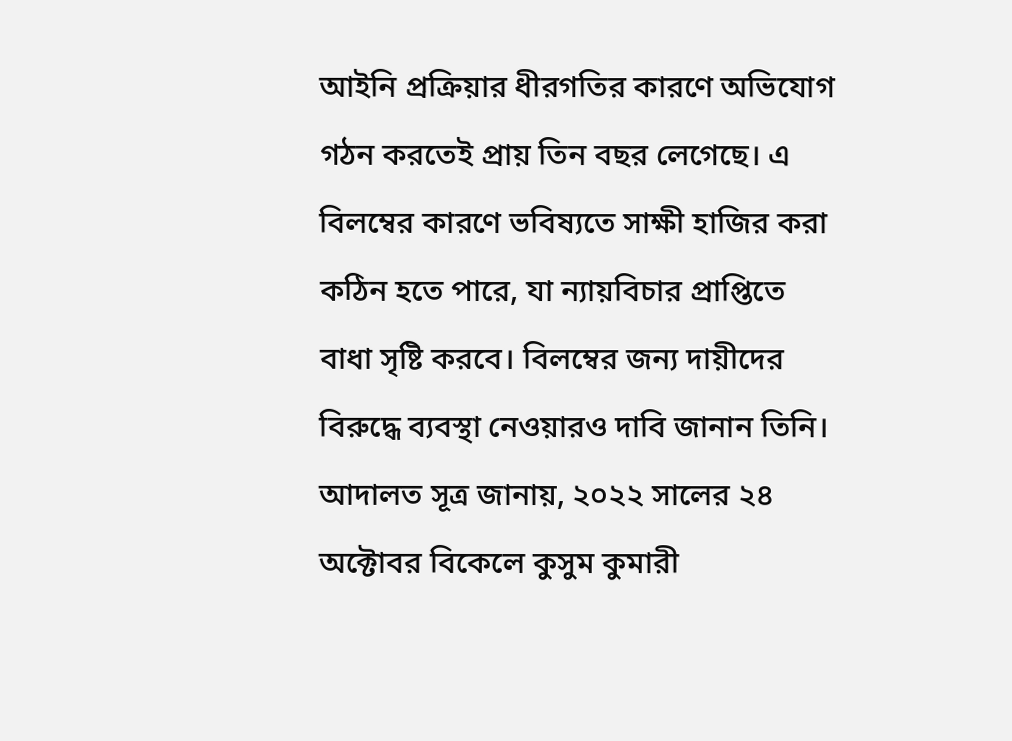আইনি প্রক্রিয়ার ধীরগতির কারণে অভিযোগ গঠন করতেই প্রায় তিন বছর লেগেছে। এ বিলম্বের কারণে ভবিষ্যতে সাক্ষী হাজির করা কঠিন হতে পারে, যা ন্যায়বিচার প্রাপ্তিতে বাধা সৃষ্টি করবে। বিলম্বের জন্য দায়ীদের বিরুদ্ধে ব্যবস্থা নেওয়ারও দাবি জানান তিনি।
আদালত সূত্র জানায়, ২০২২ সালের ২৪ অক্টোবর বিকেলে কুসুম কুমারী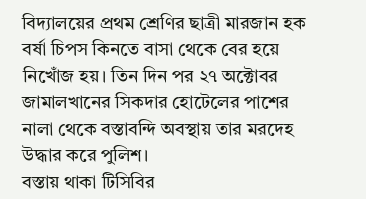বিদ্যালয়ের প্রথম শ্রেণির ছাত্রী মারজান হক বর্ষা চিপস কিনতে বাসা থেকে বের হয়ে নিখোঁজ হয়। তিন দিন পর ২৭ অক্টোবর জামালখানের সিকদার হোটেলের পাশের নালা থেকে বস্তাবন্দি অবস্থায় তার মরদেহ উদ্ধার করে পুলিশ।
বস্তায় থাকা টিসিবির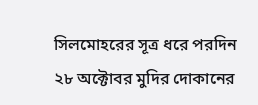সিলমোহরের সূত্র ধরে পরদিন ২৮ অক্টোবর মুদির দোকানের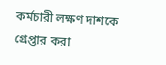কর্মচারী লক্ষণ দাশকে গ্রেপ্তার করা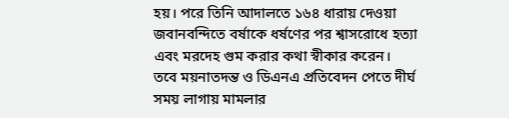হয়। পরে তিনি আদালতে ১৬৪ ধারায় দেওয়া জবানবন্দিতে বর্ষাকে ধর্ষণের পর শ্বাসরোধে হত্যা এবং মরদেহ গুম করার কথা স্বীকার করেন।
তবে ময়নাতদন্ত ও ডিএনএ প্রতিবেদন পেতে দীর্ঘ সময় লাগায় মামলার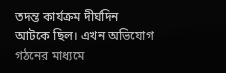তদন্ত কার্যক্রম দীর্ঘদিন আটকে ছিল। এখন অভিযোগ গঠনের মাধ্যমে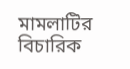মামলাটির বিচারিক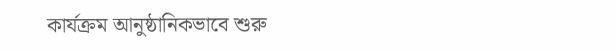কার্যক্রম আনুষ্ঠানিকভাবে শুরু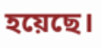হয়েছে।